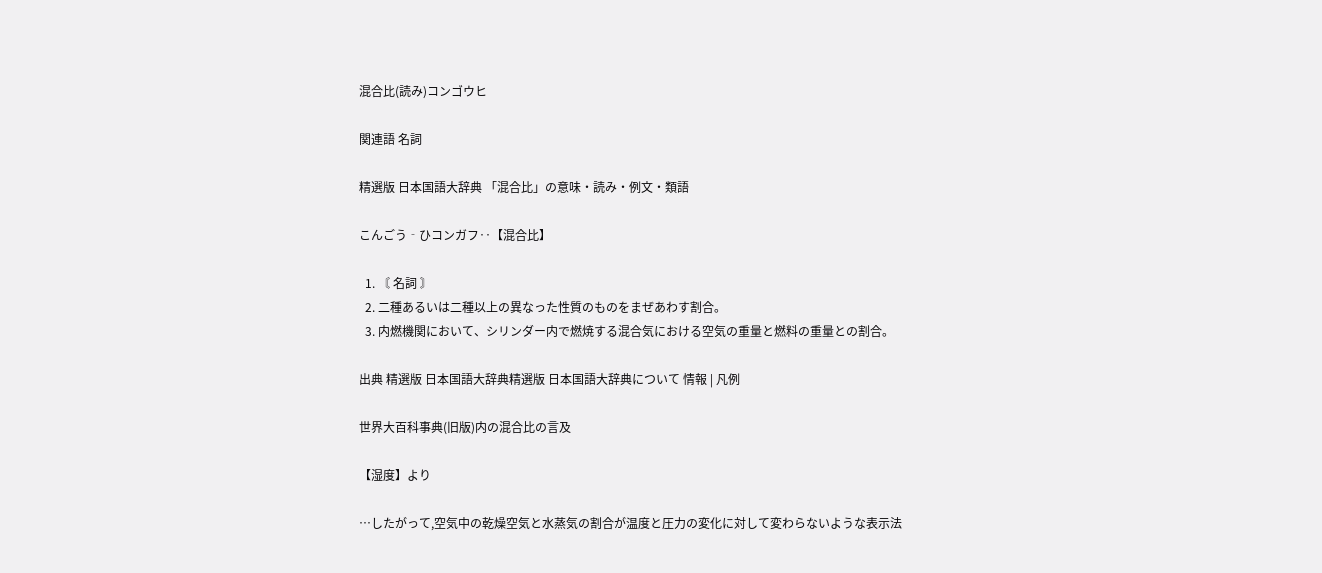混合比(読み)コンゴウヒ

関連語 名詞

精選版 日本国語大辞典 「混合比」の意味・読み・例文・類語

こんごう‐ひコンガフ‥【混合比】

  1. 〘 名詞 〙
  2. 二種あるいは二種以上の異なった性質のものをまぜあわす割合。
  3. 内燃機関において、シリンダー内で燃焼する混合気における空気の重量と燃料の重量との割合。

出典 精選版 日本国語大辞典精選版 日本国語大辞典について 情報 | 凡例

世界大百科事典(旧版)内の混合比の言及

【湿度】より

…したがって,空気中の乾燥空気と水蒸気の割合が温度と圧力の変化に対して変わらないような表示法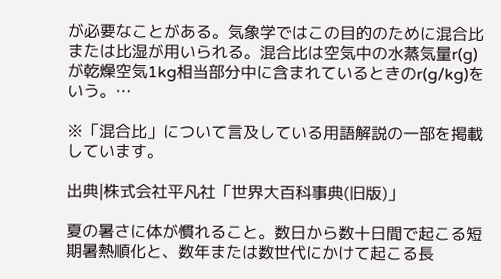が必要なことがある。気象学ではこの目的のために混合比または比湿が用いられる。混合比は空気中の水蒸気量r(g)が乾燥空気1kg相当部分中に含まれているときのr(g/kg)をいう。…

※「混合比」について言及している用語解説の一部を掲載しています。

出典|株式会社平凡社「世界大百科事典(旧版)」

夏の暑さに体が慣れること。数日から数十日間で起こる短期暑熱順化と、数年または数世代にかけて起こる長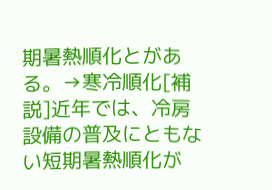期暑熱順化とがある。→寒冷順化[補説]近年では、冷房設備の普及にともない短期暑熱順化が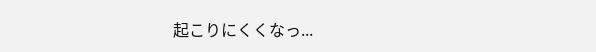起こりにくくなっ...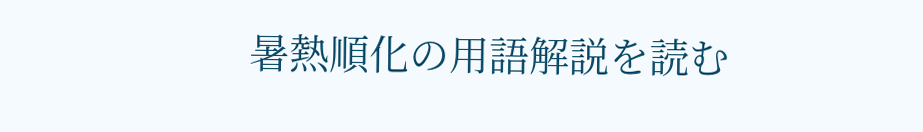暑熱順化の用語解説を読む